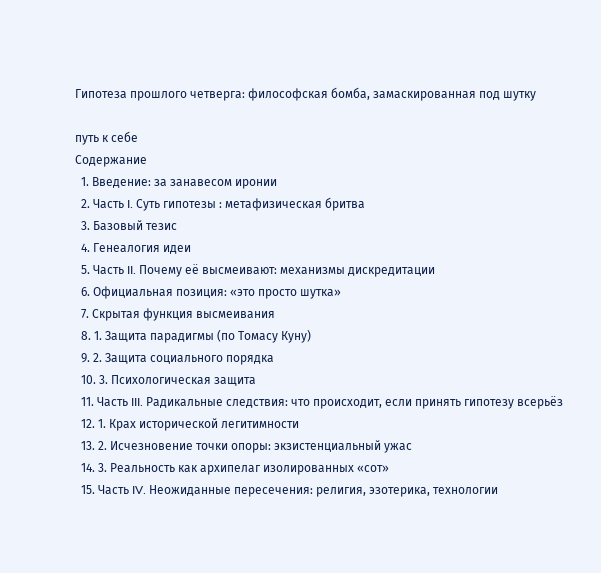Гипотеза прошлого четверга: философская бомба, замаскированная под шутку

путь к себе
Содержание
  1. Введение: за занавесом иронии
  2. Часть I. Суть гипотезы : метафизическая бритва
  3. Базовый тезис
  4. Генеалогия идеи
  5. Часть II. Почему её высмеивают: механизмы дискредитации
  6. Официальная позиция: «это просто шутка»
  7. Скрытая функция высмеивания
  8. 1. Защита парадигмы (по Томасу Куну)
  9. 2. Защита социального порядка
  10. 3. Психологическая защита
  11. Часть III. Радикальные следствия: что происходит, если принять гипотезу всерьёз
  12. 1. Крах исторической легитимности
  13. 2. Исчезновение точки опоры: экзистенциальный ужас
  14. 3. Реальность как архипелаг изолированных «сот»
  15. Часть IV. Неожиданные пересечения: религия, эзотерика, технологии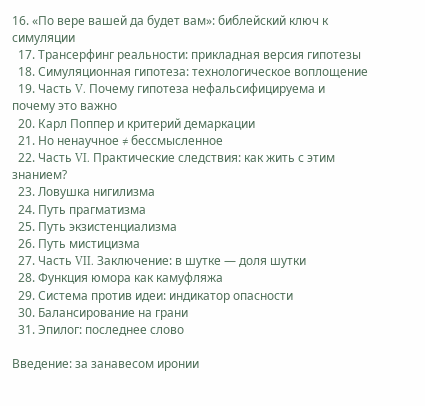16. «По вере вашей да будет вам»: библейский ключ к симуляции
  17. Трансерфинг реальности: прикладная версия гипотезы
  18. Симуляционная гипотеза: технологическое воплощение
  19. Часть V. Почему гипотеза нефальсифицируема и почему это важно
  20. Карл Поппер и критерий демаркации
  21. Но ненаучное ≠ бессмысленное
  22. Часть VI. Практические следствия: как жить с этим знанием?
  23. Ловушка нигилизма
  24. Путь прагматизма
  25. Путь экзистенциализма
  26. Путь мистицизма
  27. Часть VII. Заключение: в шутке — доля шутки
  28. Функция юмора как камуфляжа
  29. Система против идеи: индикатор опасности
  30. Балансирование на грани
  31. Эпилог: последнее слово

Введение: за занавесом иронии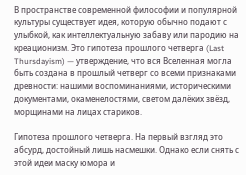В пространстве современной философии и популярной культуры существует идея, которую обычно подают с улыбкой, как интеллектуальную забаву или пародию на креационизм. Это гипотеза прошлого четверга (Last Thursdayism) — утверждение, что вся Вселенная могла быть создана в прошлый четверг со всеми признаками древности: нашими воспоминаниями, историческими документами, окаменелостями, светом далёких звёзд, морщинами на лицах стариков.

Гипотеза прошлого четверга. На первый взгляд это абсурд, достойный лишь насмешки. Однако если снять с этой идеи маску юмора и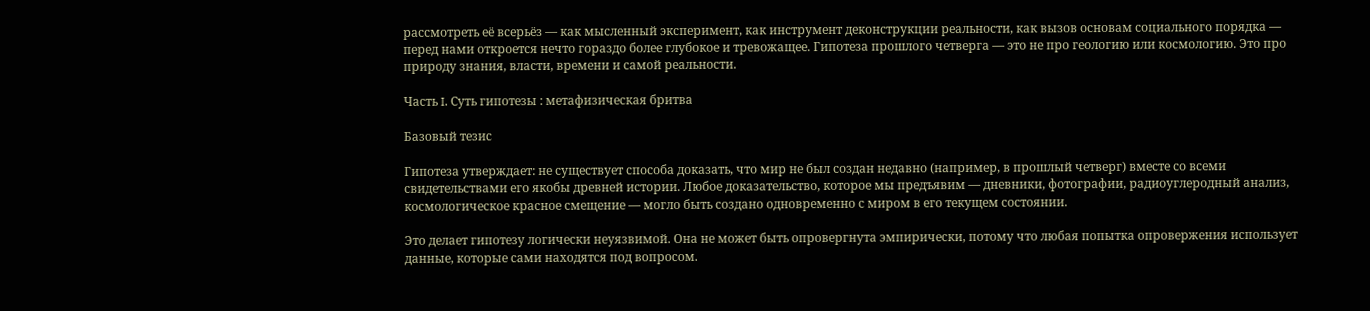рассмотреть её всерьёз — как мысленный эксперимент, как инструмент деконструкции реальности, как вызов основам социального порядка — перед нами откроется нечто гораздо более глубокое и тревожащее. Гипотеза прошлого четверга — это не про геологию или космологию. Это про природу знания, власти, времени и самой реальности.

Часть I. Суть гипотезы : метафизическая бритва

Базовый тезис

Гипотеза утверждает: не существует способа доказать, что мир не был создан недавно (например, в прошлый четверг) вместе со всеми свидетельствами его якобы древней истории. Любое доказательство, которое мы предъявим — дневники, фотографии, радиоуглеродный анализ, космологическое красное смещение — могло быть создано одновременно с миром в его текущем состоянии.

Это делает гипотезу логически неуязвимой. Она не может быть опровергнута эмпирически, потому что любая попытка опровержения использует данные, которые сами находятся под вопросом.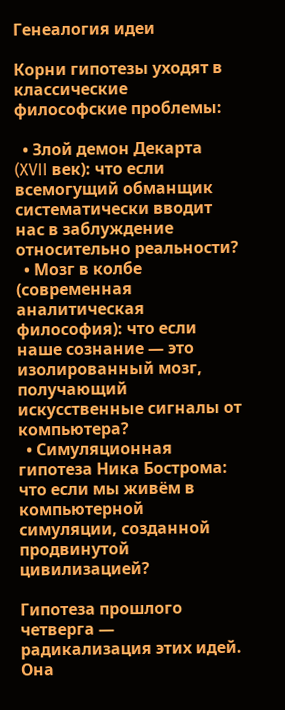Генеалогия идеи

Корни гипотезы уходят в классические философские проблемы:

  • Злой демон Декарта (XVII век): что если всемогущий обманщик систематически вводит нас в заблуждение относительно реальности?
  • Мозг в колбе (современная аналитическая философия): что если наше сознание — это изолированный мозг, получающий искусственные сигналы от компьютера?
  • Симуляционная гипотеза Ника Бострома: что если мы живём в компьютерной симуляции, созданной продвинутой цивилизацией?

Гипотеза прошлого четверга — радикализация этих идей. Она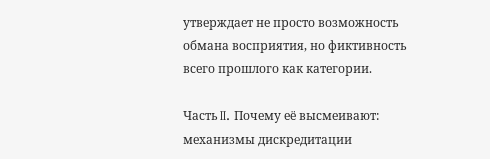утверждает не просто возможность обмана восприятия, но фиктивность всего прошлого как категории.

Часть II. Почему её высмеивают: механизмы дискредитации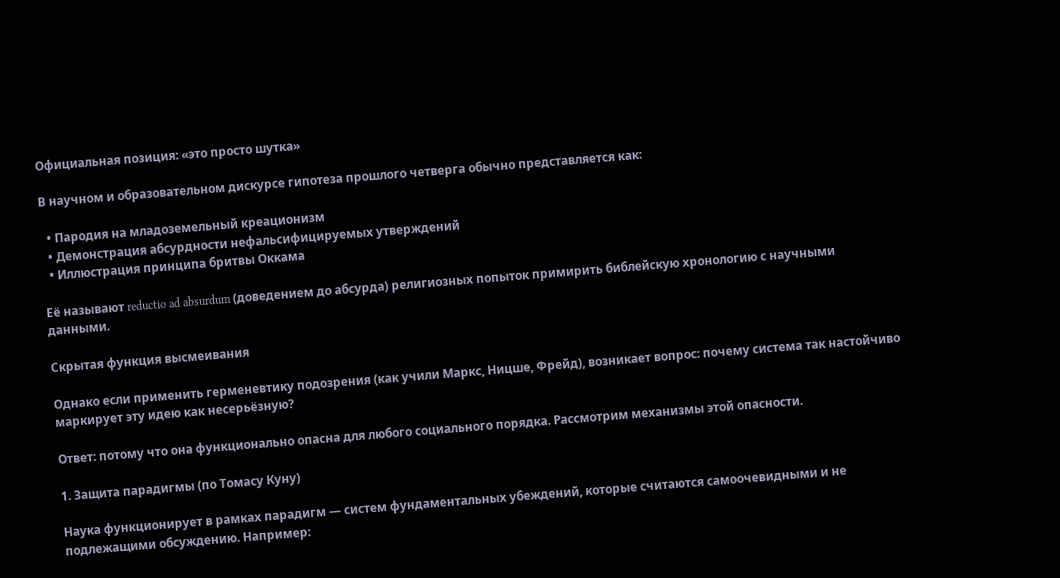Официальная позиция: «это просто шутка»

В научном и образовательном дискурсе гипотеза прошлого четверга обычно представляется как:

  • Пародия на младоземельный креационизм
  • Демонстрация абсурдности нефальсифицируемых утверждений
  • Иллюстрация принципа бритвы Оккама

Её называют reductio ad absurdum (доведением до абсурда) религиозных попыток примирить библейскую хронологию с научными данными.

Скрытая функция высмеивания

Однако если применить герменевтику подозрения (как учили Маркс, Ницше, Фрейд), возникает вопрос: почему система так настойчиво маркирует эту идею как несерьёзную?

Ответ: потому что она функционально опасна для любого социального порядка. Рассмотрим механизмы этой опасности.

1. Защита парадигмы (по Томасу Куну)

Наука функционирует в рамках парадигм — систем фундаментальных убеждений, которые считаются самоочевидными и не подлежащими обсуждению. Например: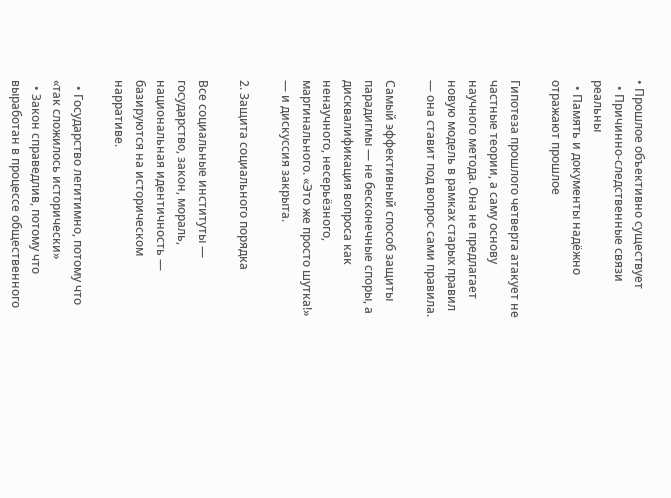• Прошлое объективно существует
  • Причинно-следственные связи реальны
  • Память и документы надёжно отражают прошлое

Гипотеза прошлого четверга атакует не частные теории, а саму основу научного метода. Она не предлагает новую модель в рамках старых правил — она ставит под вопрос сами правила.

Самый эффективный способ защиты парадигмы — не бесконечные споры, а дисквалификация вопроса как ненаучного, несерьёзного, маргинального. «Это же просто шутка!» — и дискуссия закрыта.

2. Защита социального порядка

Все социальные институты — государство, закон, мораль, национальная идентичность — базируются на историческом нарративе.

  • Государство легитимно, потому что «так сложилось исторически»
  • Закон справедлив, потому что выработан в процессе общественного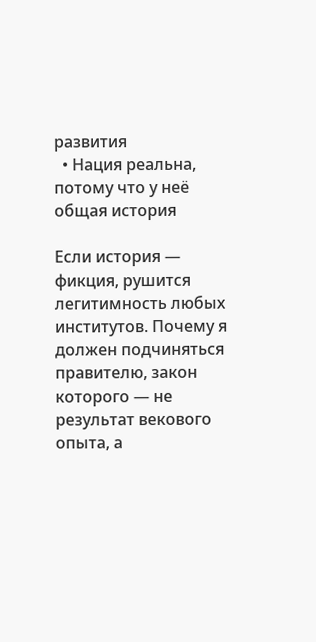развития
  • Нация реальна, потому что у неё общая история

Если история — фикция, рушится легитимность любых институтов. Почему я должен подчиняться правителю, закон которого — не результат векового опыта, а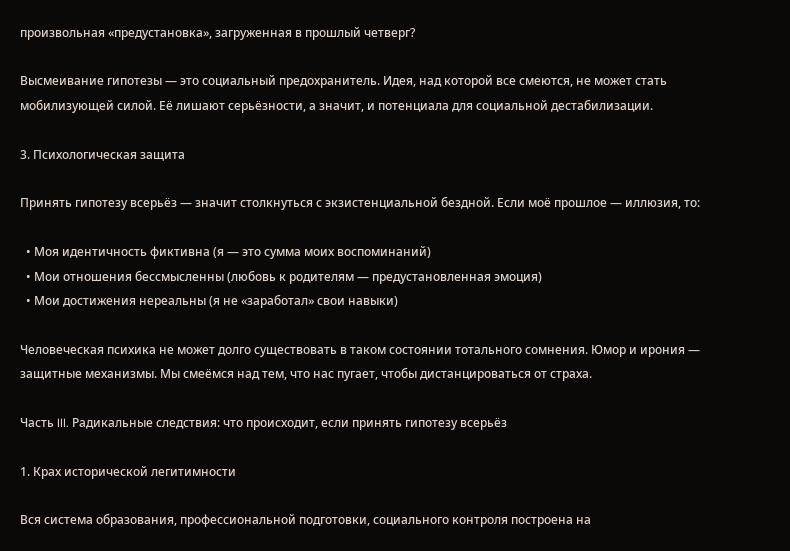произвольная «предустановка», загруженная в прошлый четверг?

Высмеивание гипотезы — это социальный предохранитель. Идея, над которой все смеются, не может стать мобилизующей силой. Её лишают серьёзности, а значит, и потенциала для социальной дестабилизации.

3. Психологическая защита

Принять гипотезу всерьёз — значит столкнуться с экзистенциальной бездной. Если моё прошлое — иллюзия, то:

  • Моя идентичность фиктивна (я — это сумма моих воспоминаний)
  • Мои отношения бессмысленны (любовь к родителям — предустановленная эмоция)
  • Мои достижения нереальны (я не «заработал» свои навыки)

Человеческая психика не может долго существовать в таком состоянии тотального сомнения. Юмор и ирония — защитные механизмы. Мы смеёмся над тем, что нас пугает, чтобы дистанцироваться от страха.

Часть III. Радикальные следствия: что происходит, если принять гипотезу всерьёз

1. Крах исторической легитимности

Вся система образования, профессиональной подготовки, социального контроля построена на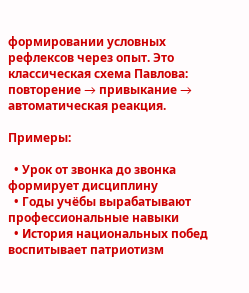формировании условных рефлексов через опыт. Это классическая схема Павлова: повторение → привыкание → автоматическая реакция.

Примеры:

  • Урок от звонка до звонка формирует дисциплину
  • Годы учёбы вырабатывают профессиональные навыки
  • История национальных побед воспитывает патриотизм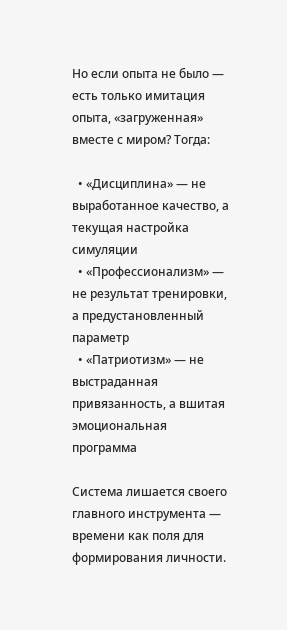Но если опыта не было — есть только имитация опыта, «загруженная» вместе с миром? Тогда:

  • «Дисциплина» — не выработанное качество, а текущая настройка симуляции
  • «Профессионализм» — не результат тренировки, а предустановленный параметр
  • «Патриотизм» — не выстраданная привязанность, а вшитая эмоциональная программа

Система лишается своего главного инструмента — времени как поля для формирования личности.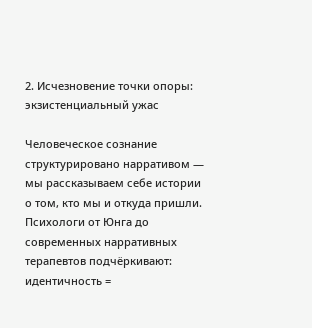2. Исчезновение точки опоры: экзистенциальный ужас

Человеческое сознание структурировано нарративом — мы рассказываем себе истории о том, кто мы и откуда пришли. Психологи от Юнга до современных нарративных терапевтов подчёркивают: идентичность =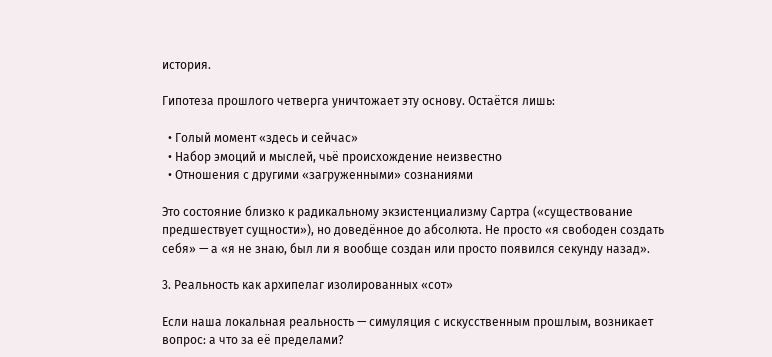история.

Гипотеза прошлого четверга уничтожает эту основу. Остаётся лишь:

  • Голый момент «здесь и сейчас»
  • Набор эмоций и мыслей, чьё происхождение неизвестно
  • Отношения с другими «загруженными» сознаниями

Это состояние близко к радикальному экзистенциализму Сартра («существование предшествует сущности»), но доведённое до абсолюта. Не просто «я свободен создать себя» — а «я не знаю, был ли я вообще создан или просто появился секунду назад».

3. Реальность как архипелаг изолированных «сот»

Если наша локальная реальность — симуляция с искусственным прошлым, возникает вопрос: а что за её пределами?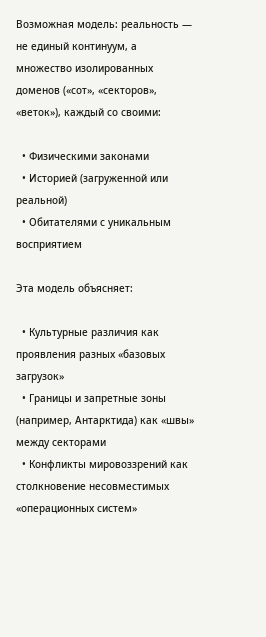Возможная модель: реальность — не единый континуум, а множество изолированных доменов («сот», «секторов», «веток»), каждый со своими:

  • Физическими законами
  • Историей (загруженной или реальной)
  • Обитателями с уникальным восприятием

Эта модель объясняет:

  • Культурные различия как проявления разных «базовых загрузок»
  • Границы и запретные зоны (например, Антарктида) как «швы» между секторами
  • Конфликты мировоззрений как столкновение несовместимых «операционных систем»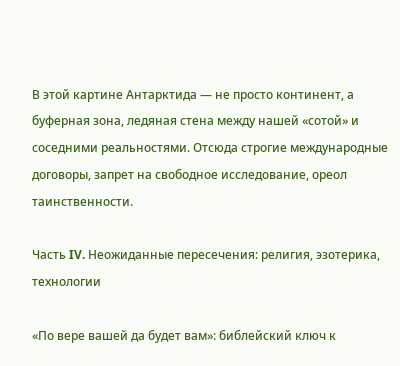В этой картине Антарктида — не просто континент, а буферная зона, ледяная стена между нашей «сотой» и соседними реальностями. Отсюда строгие международные договоры, запрет на свободное исследование, ореол таинственности.

Часть IV. Неожиданные пересечения: религия, эзотерика, технологии

«По вере вашей да будет вам»: библейский ключ к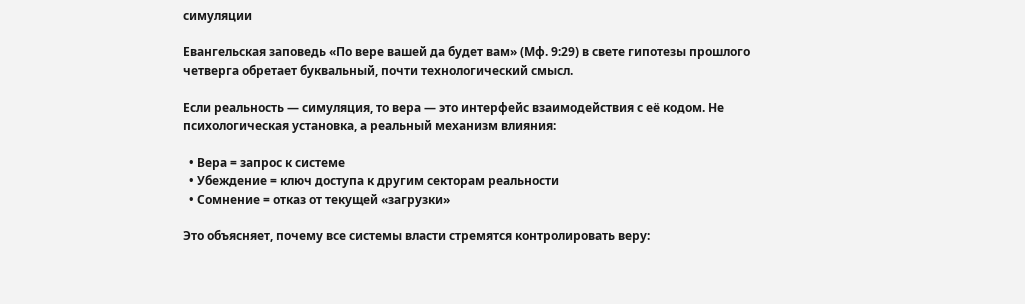симуляции

Евангельская заповедь «По вере вашей да будет вам» (Мф. 9:29) в свете гипотезы прошлого четверга обретает буквальный, почти технологический смысл.

Если реальность — симуляция, то вера — это интерфейс взаимодействия с её кодом. Не психологическая установка, а реальный механизм влияния:

  • Вера = запрос к системе
  • Убеждение = ключ доступа к другим секторам реальности
  • Сомнение = отказ от текущей «загрузки»

Это объясняет, почему все системы власти стремятся контролировать веру: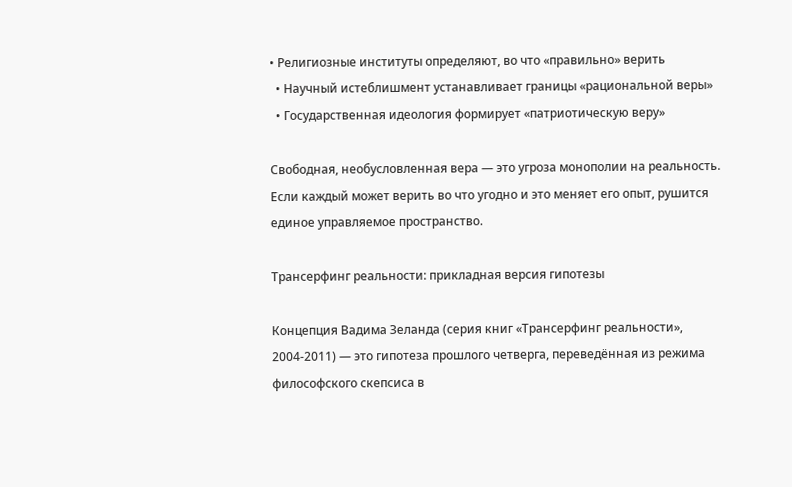• Религиозные институты определяют, во что «правильно» верить
  • Научный истеблишмент устанавливает границы «рациональной веры»
  • Государственная идеология формирует «патриотическую веру»

Свободная, необусловленная вера — это угроза монополии на реальность. Если каждый может верить во что угодно и это меняет его опыт, рушится единое управляемое пространство.

Трансерфинг реальности: прикладная версия гипотезы

Концепция Вадима Зеланда (серия книг «Трансерфинг реальности», 2004-2011) — это гипотеза прошлого четверга, переведённая из режима философского скепсиса в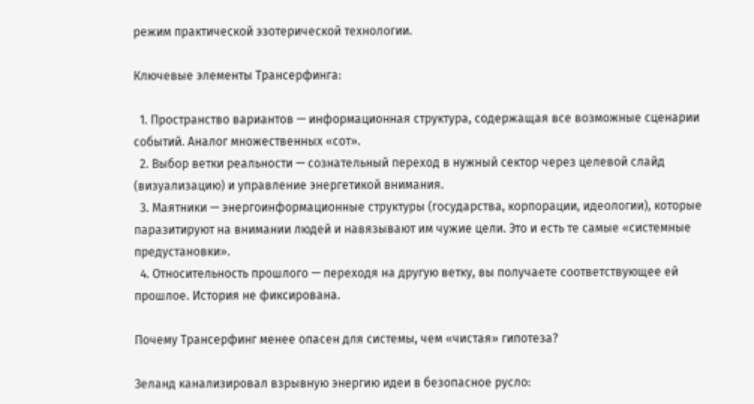режим практической эзотерической технологии.

Ключевые элементы Трансерфинга:

  1. Пространство вариантов — информационная структура, содержащая все возможные сценарии событий. Аналог множественных «сот».
  2. Выбор ветки реальности — сознательный переход в нужный сектор через целевой слайд (визуализацию) и управление энергетикой внимания.
  3. Маятники — энергоинформационные структуры (государства, корпорации, идеологии), которые паразитируют на внимании людей и навязывают им чужие цели. Это и есть те самые «системные предустановки».
  4. Относительность прошлого — переходя на другую ветку, вы получаете соответствующее ей прошлое. История не фиксирована.

Почему Трансерфинг менее опасен для системы, чем «чистая» гипотеза?

Зеланд канализировал взрывную энергию идеи в безопасное русло: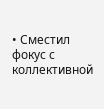• Сместил фокус с коллективной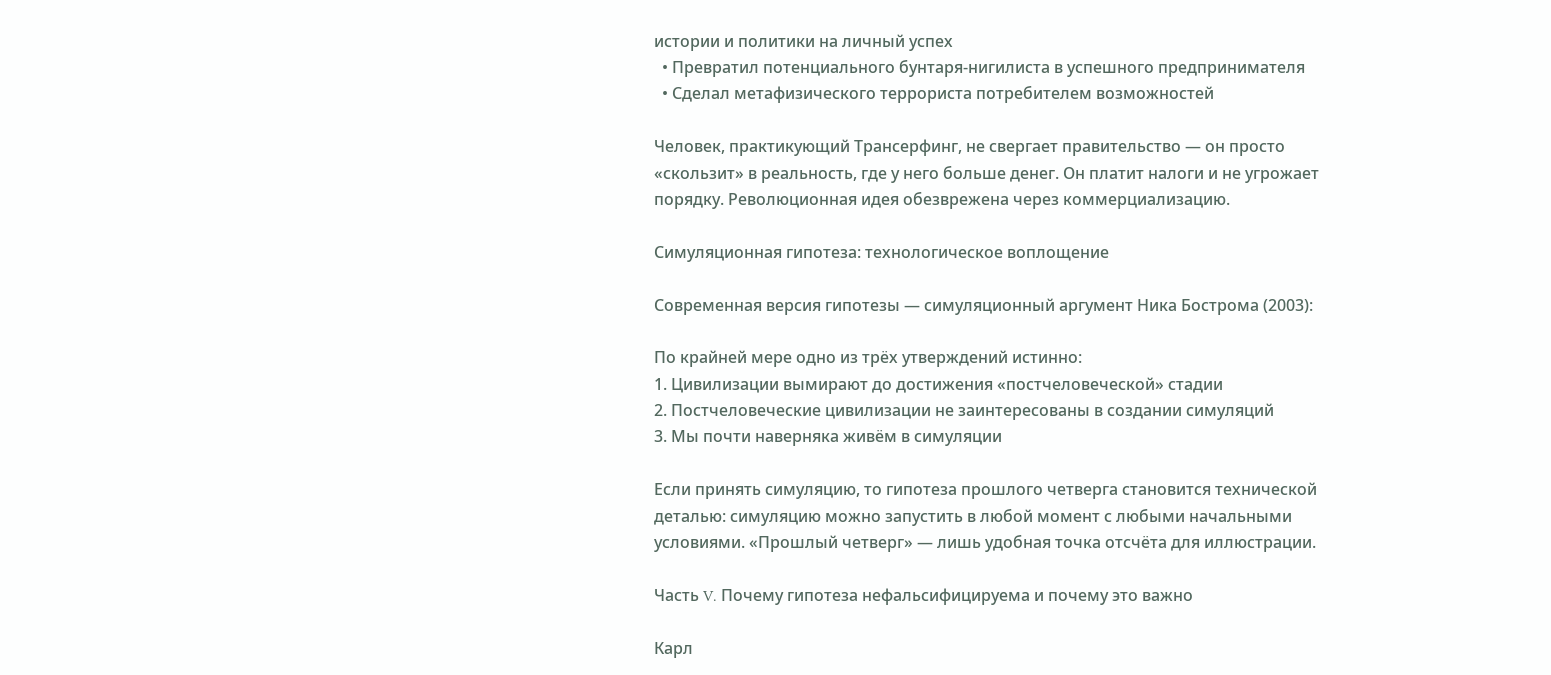истории и политики на личный успех
  • Превратил потенциального бунтаря-нигилиста в успешного предпринимателя
  • Сделал метафизического террориста потребителем возможностей

Человек, практикующий Трансерфинг, не свергает правительство — он просто «скользит» в реальность, где у него больше денег. Он платит налоги и не угрожает порядку. Революционная идея обезврежена через коммерциализацию.

Симуляционная гипотеза: технологическое воплощение

Современная версия гипотезы — симуляционный аргумент Ника Бострома (2003):

По крайней мере одно из трёх утверждений истинно:
1. Цивилизации вымирают до достижения «постчеловеческой» стадии
2. Постчеловеческие цивилизации не заинтересованы в создании симуляций
3. Мы почти наверняка живём в симуляции

Если принять симуляцию, то гипотеза прошлого четверга становится технической деталью: симуляцию можно запустить в любой момент с любыми начальными условиями. «Прошлый четверг» — лишь удобная точка отсчёта для иллюстрации.

Часть V. Почему гипотеза нефальсифицируема и почему это важно

Карл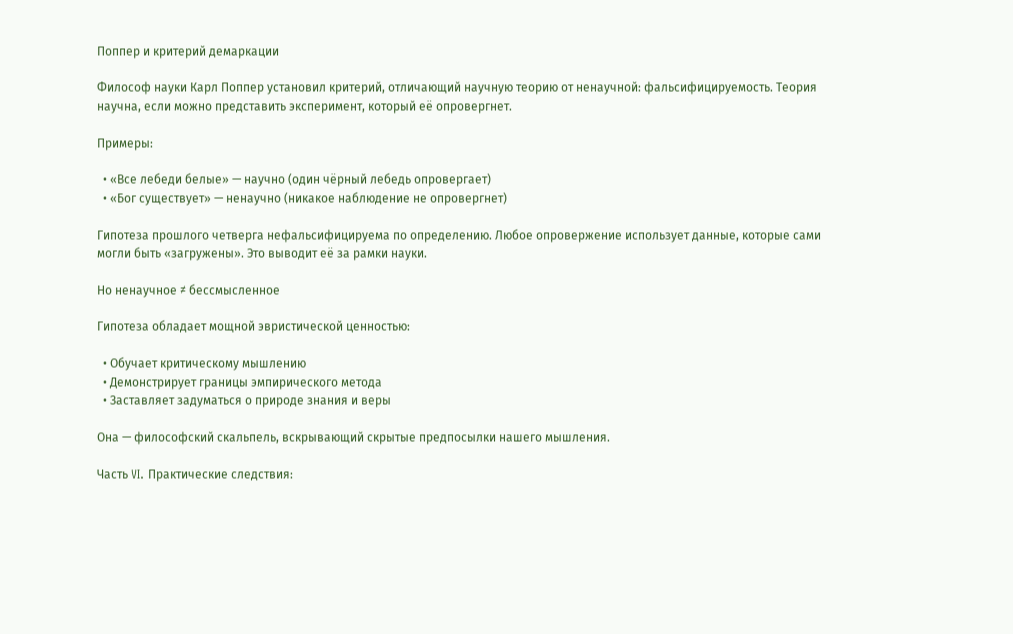Поппер и критерий демаркации

Философ науки Карл Поппер установил критерий, отличающий научную теорию от ненаучной: фальсифицируемость. Теория научна, если можно представить эксперимент, который её опровергнет.

Примеры:

  • «Все лебеди белые» — научно (один чёрный лебедь опровергает)
  • «Бог существует» — ненаучно (никакое наблюдение не опровергнет)

Гипотеза прошлого четверга нефальсифицируема по определению. Любое опровержение использует данные, которые сами могли быть «загружены». Это выводит её за рамки науки.

Но ненаучное ≠ бессмысленное

Гипотеза обладает мощной эвристической ценностью:

  • Обучает критическому мышлению
  • Демонстрирует границы эмпирического метода
  • Заставляет задуматься о природе знания и веры

Она — философский скальпель, вскрывающий скрытые предпосылки нашего мышления.

Часть VI. Практические следствия: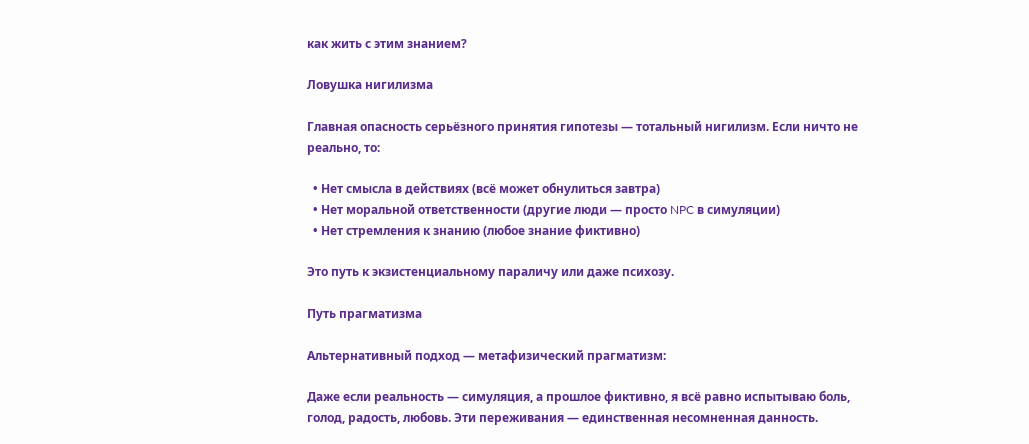как жить с этим знанием?

Ловушка нигилизма

Главная опасность серьёзного принятия гипотезы — тотальный нигилизм. Если ничто не реально, то:

  • Нет смысла в действиях (всё может обнулиться завтра)
  • Нет моральной ответственности (другие люди — просто NPC в симуляции)
  • Нет стремления к знанию (любое знание фиктивно)

Это путь к экзистенциальному параличу или даже психозу.

Путь прагматизма

Альтернативный подход — метафизический прагматизм:

Даже если реальность — симуляция, а прошлое фиктивно, я всё равно испытываю боль, голод, радость, любовь. Эти переживания — единственная несомненная данность.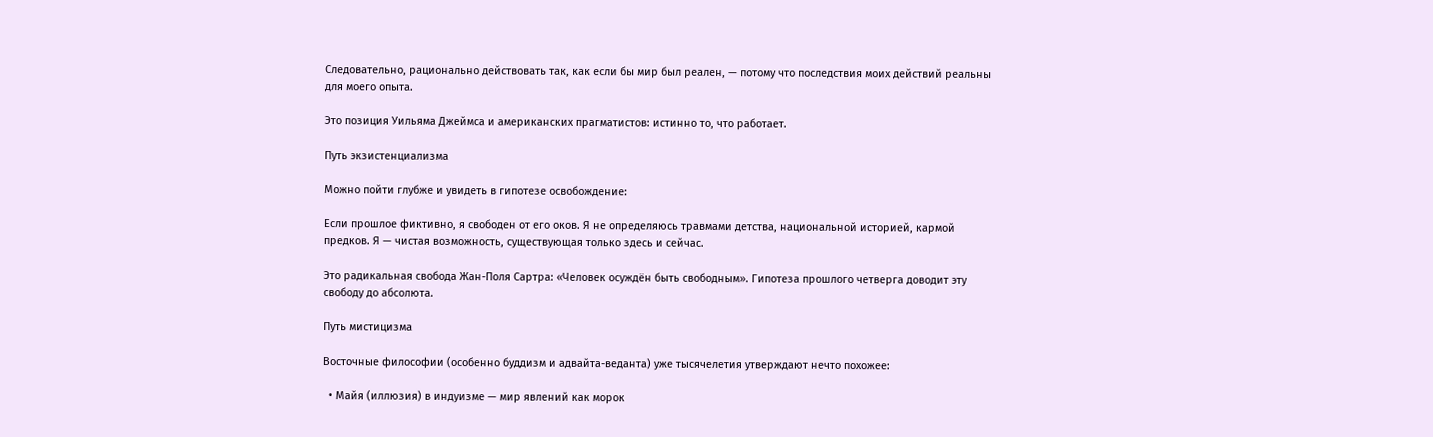Следовательно, рационально действовать так, как если бы мир был реален, — потому что последствия моих действий реальны для моего опыта.

Это позиция Уильяма Джеймса и американских прагматистов: истинно то, что работает.

Путь экзистенциализма

Можно пойти глубже и увидеть в гипотезе освобождение:

Если прошлое фиктивно, я свободен от его оков. Я не определяюсь травмами детства, национальной историей, кармой предков. Я — чистая возможность, существующая только здесь и сейчас.

Это радикальная свобода Жан-Поля Сартра: «Человек осуждён быть свободным». Гипотеза прошлого четверга доводит эту свободу до абсолюта.

Путь мистицизма

Восточные философии (особенно буддизм и адвайта-веданта) уже тысячелетия утверждают нечто похожее:

  • Майя (иллюзия) в индуизме — мир явлений как морок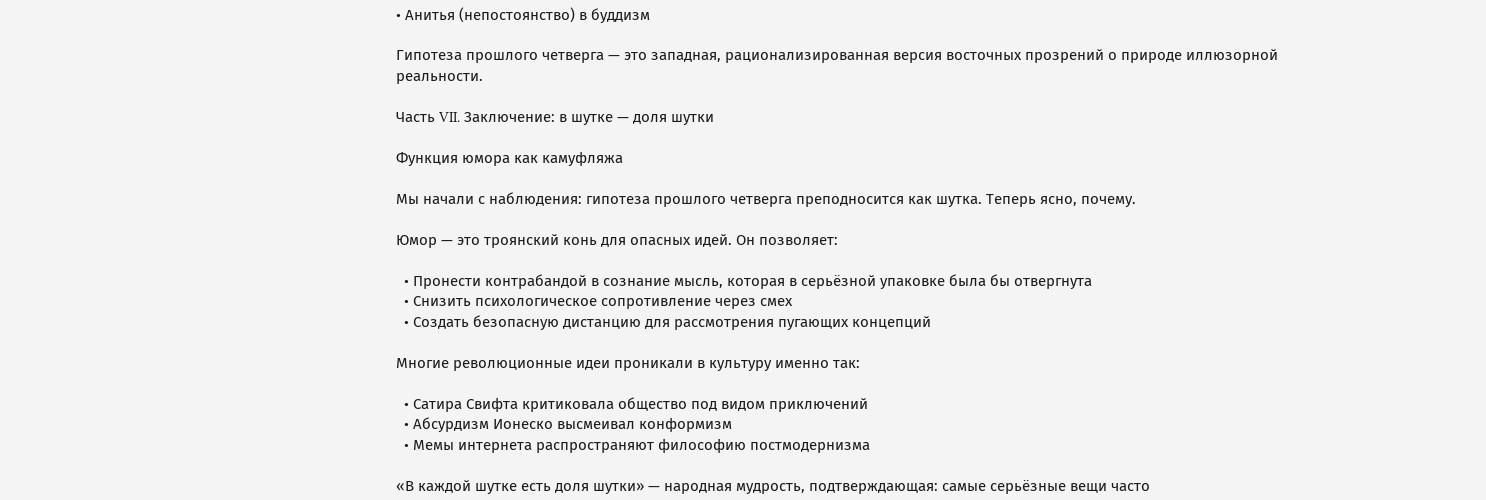• Анитья (непостоянство) в буддизм

Гипотеза прошлого четверга — это западная, рационализированная версия восточных прозрений о природе иллюзорной реальности.

Часть VII. Заключение: в шутке — доля шутки

Функция юмора как камуфляжа

Мы начали с наблюдения: гипотеза прошлого четверга преподносится как шутка. Теперь ясно, почему.

Юмор — это троянский конь для опасных идей. Он позволяет:

  • Пронести контрабандой в сознание мысль, которая в серьёзной упаковке была бы отвергнута
  • Снизить психологическое сопротивление через смех
  • Создать безопасную дистанцию для рассмотрения пугающих концепций

Многие революционные идеи проникали в культуру именно так:

  • Сатира Свифта критиковала общество под видом приключений
  • Абсурдизм Ионеско высмеивал конформизм
  • Мемы интернета распространяют философию постмодернизма

«В каждой шутке есть доля шутки» — народная мудрость, подтверждающая: самые серьёзные вещи часто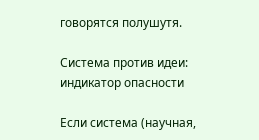говорятся полушутя.

Система против идеи: индикатор опасности

Если система (научная,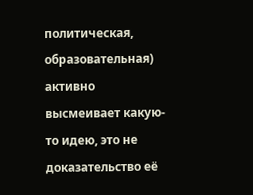политическая, образовательная) активно высмеивает какую-то идею, это не доказательство её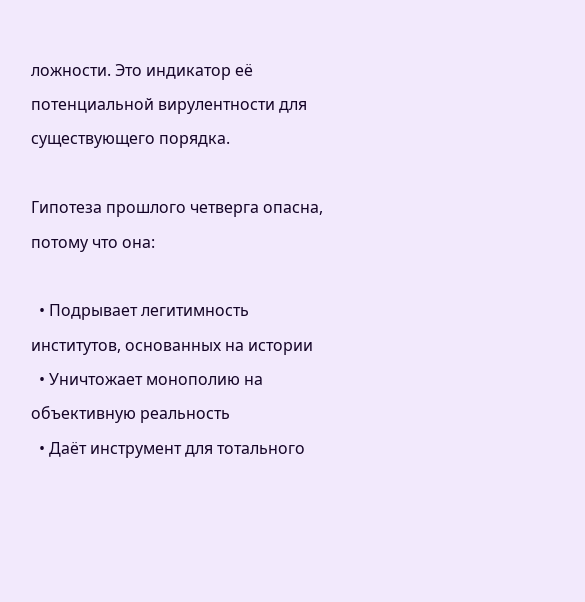ложности. Это индикатор её потенциальной вирулентности для существующего порядка.

Гипотеза прошлого четверга опасна, потому что она:

  • Подрывает легитимность институтов, основанных на истории
  • Уничтожает монополию на объективную реальность
  • Даёт инструмент для тотального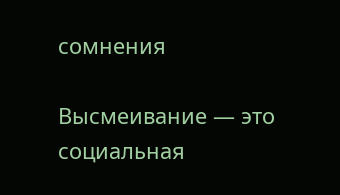сомнения

Высмеивание — это социальная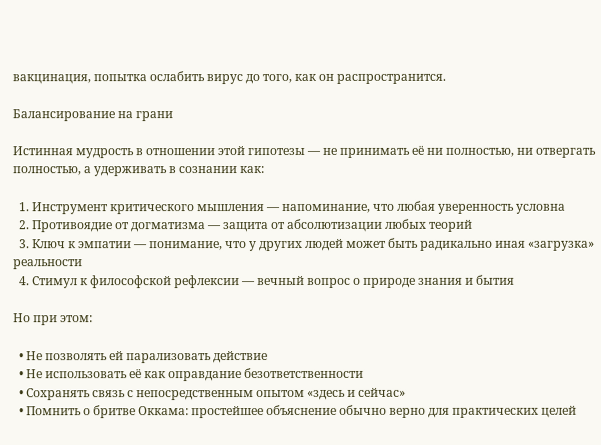вакцинация, попытка ослабить вирус до того, как он распространится.

Балансирование на грани

Истинная мудрость в отношении этой гипотезы — не принимать её ни полностью, ни отвергать полностью, а удерживать в сознании как:

  1. Инструмент критического мышления — напоминание, что любая уверенность условна
  2. Противоядие от догматизма — защита от абсолютизации любых теорий
  3. Ключ к эмпатии — понимание, что у других людей может быть радикально иная «загрузка» реальности
  4. Стимул к философской рефлексии — вечный вопрос о природе знания и бытия

Но при этом:

  • Не позволять ей парализовать действие
  • Не использовать её как оправдание безответственности
  • Сохранять связь с непосредственным опытом «здесь и сейчас»
  • Помнить о бритве Оккама: простейшее объяснение обычно верно для практических целей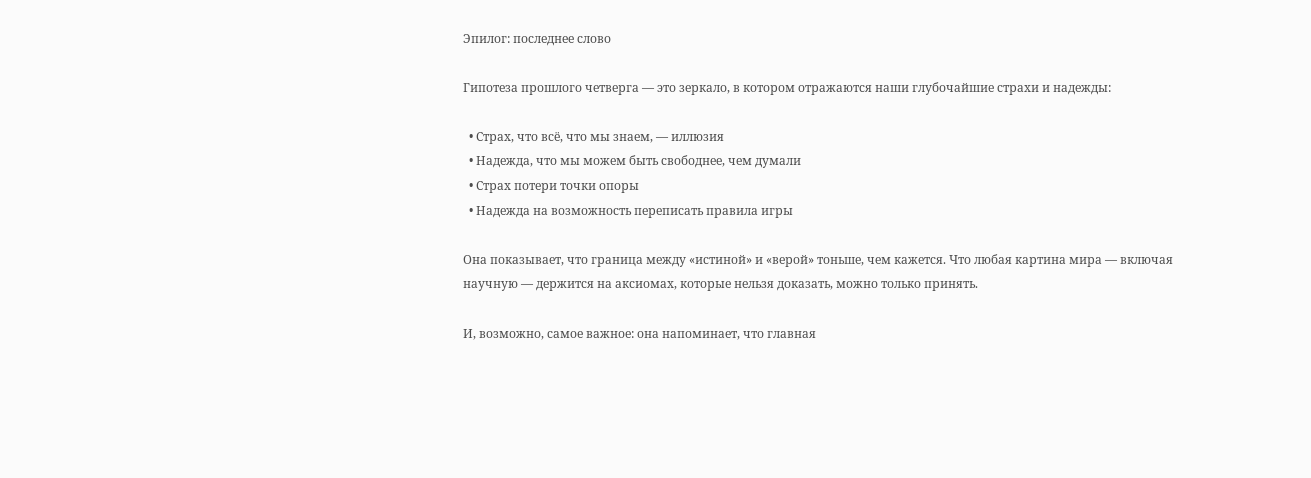Эпилог: последнее слово

Гипотеза прошлого четверга — это зеркало, в котором отражаются наши глубочайшие страхи и надежды:

  • Страх, что всё, что мы знаем, — иллюзия
  • Надежда, что мы можем быть свободнее, чем думали
  • Страх потери точки опоры
  • Надежда на возможность переписать правила игры

Она показывает, что граница между «истиной» и «верой» тоньше, чем кажется. Что любая картина мира — включая научную — держится на аксиомах, которые нельзя доказать, можно только принять.

И, возможно, самое важное: она напоминает, что главная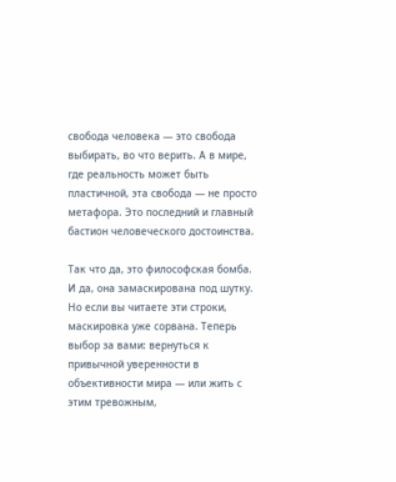свобода человека — это свобода выбирать, во что верить. А в мире, где реальность может быть пластичной, эта свобода — не просто метафора. Это последний и главный бастион человеческого достоинства.

Так что да, это философская бомба. И да, она замаскирована под шутку. Но если вы читаете эти строки, маскировка уже сорвана. Теперь выбор за вами: вернуться к привычной уверенности в объективности мира — или жить с этим тревожным,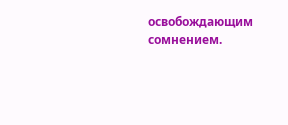освобождающим сомнением.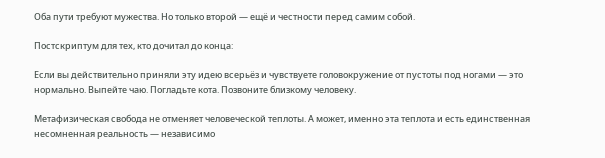Оба пути требуют мужества. Но только второй — ещё и честности перед самим собой.

Постскриптум для тех, кто дочитал до конца:

Если вы действительно приняли эту идею всерьёз и чувствуете головокружение от пустоты под ногами — это нормально. Выпейте чаю. Погладьте кота. Позвоните близкому человеку.

Метафизическая свобода не отменяет человеческой теплоты. А может, именно эта теплота и есть единственная несомненная реальность — независимо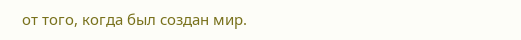от того, когда был создан мир.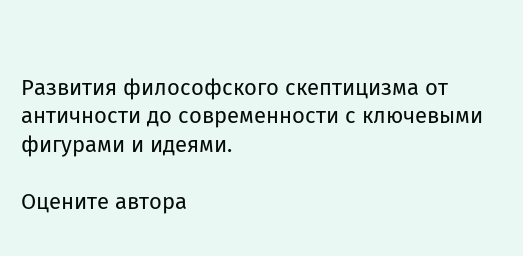Развития философского скептицизма от античности до современности с ключевыми фигурами и идеями.

Оцените автора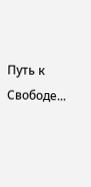Путь к Свободе...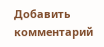Добавить комментарий